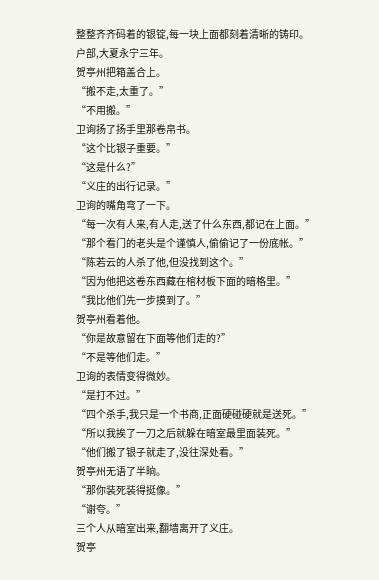整整齐齐码着的银锭,每一块上面都刻着清晰的铸印。
户部,大夏永宁三年。
贺亭州把箱盖合上。
“搬不走,太重了。”
“不用搬。”
卫询扬了扬手里那卷帛书。
“这个比银子重要。”
“这是什么?”
“义庄的出行记录。”
卫询的嘴角弯了一下。
“每一次有人来,有人走,送了什么东西,都记在上面。”
“那个看门的老头是个谨慎人,偷偷记了一份底帐。”
“陈若云的人杀了他,但没找到这个。”
“因为他把这卷东西藏在棺材板下面的暗格里。”
“我比他们先一步摸到了。”
贺亭州看着他。
“你是故意留在下面等他们走的?”
“不是等他们走。”
卫询的表情变得微妙。
“是打不过。”
“四个杀手,我只是一个书商,正面硬碰硬就是送死。”
“所以我挨了一刀之后就躲在暗室最里面装死。”
“他们搬了银子就走了,没往深处看。”
贺亭州无语了半晌。
“那你装死装得挺像。”
“谢夸。”
三个人从暗室出来,翻墙离开了义庄。
贺亭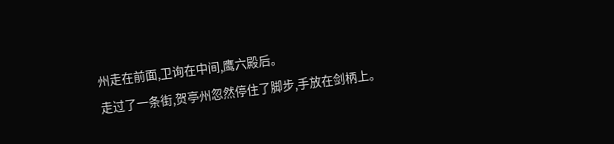州走在前面,卫询在中间,鹰六殿后。
走过了一条街,贺亭州忽然停住了脚步,手放在剑柄上。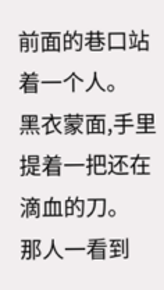前面的巷口站着一个人。
黑衣蒙面,手里提着一把还在滴血的刀。
那人一看到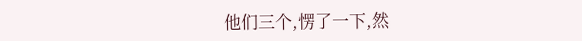他们三个,愣了一下,然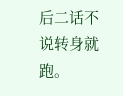后二话不说转身就跑。